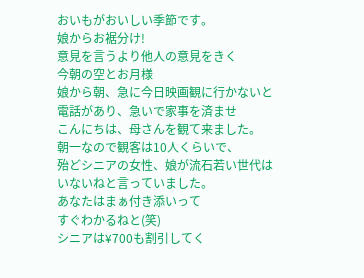おいもがおいしい季節です。
娘からお裾分け!
意見を言うより他人の意見をきく
今朝の空とお月様
娘から朝、急に今日映画観に行かないと
電話があり、急いで家事を済ませ
こんにちは、母さんを観て来ました。
朝一なので観客は10人くらいで、
殆どシニアの女性、娘が流石若い世代は
いないねと言っていました。
あなたはまぁ付き添いって
すぐわかるねと(笑)
シニアは¥700も割引してく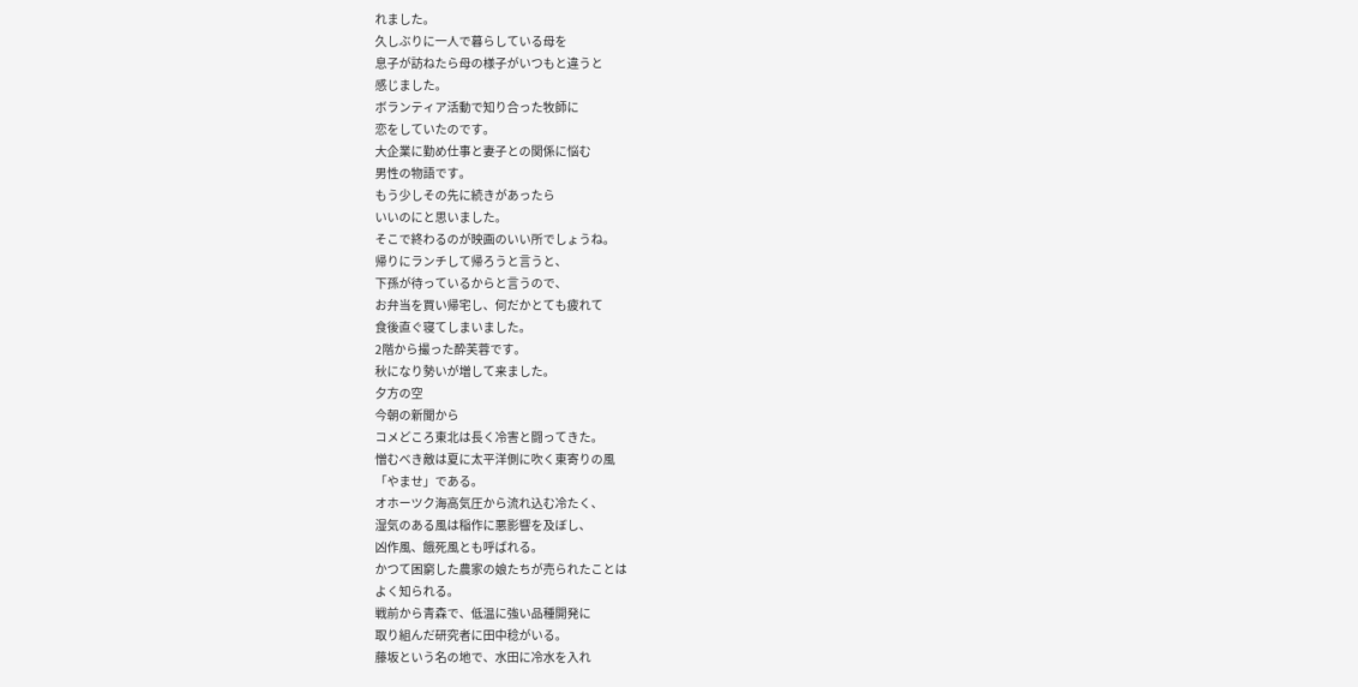れました。
久しぶりに一人で暮らしている母を
息子が訪ねたら母の様子がいつもと違うと
感じました。
ボランティア活動で知り合った牧師に
恋をしていたのです。
大企業に勤め仕事と妻子との関係に悩む
男性の物語です。
もう少しその先に続きがあったら
いいのにと思いました。
そこで終わるのが映画のいい所でしょうね。
帰りにランチして帰ろうと言うと、
下孫が待っているからと言うので、
お弁当を買い帰宅し、何だかとても疲れて
食後直ぐ寝てしまいました。
2階から撮った酔芙蓉です。
秋になり勢いが増して来ました。
夕方の空
今朝の新聞から
コメどころ東北は長く冷害と闘ってきた。
憎むべき敵は夏に太平洋側に吹く東寄りの風
「やませ」である。
オホーツク海高気圧から流れ込む冷たく、
湿気のある風は稲作に悪影響を及ぼし、
凶作風、餓死風とも呼ばれる。
かつて困窮した農家の娘たちが売られたことは
よく知られる。
戦前から青森で、低温に強い品種開発に
取り組んだ研究者に田中稔がいる。
藤坂という名の地で、水田に冷水を入れ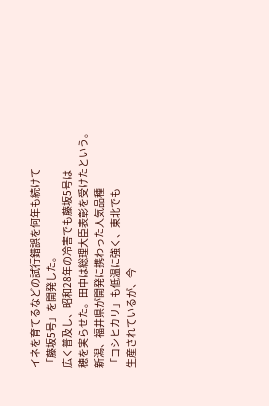イネを育てるなどの試行錯誤を何年も続けて
「藤坂5号」を開発した。
広く普及し、昭和28年の冷害でも藤坂5号は
穂を実らせた。田中は総理大臣表彰を受けたという。
新潟、福井県が開発に携わった人気品種
「コシヒカリ」も低温に強く、東北でも
生産されているが、今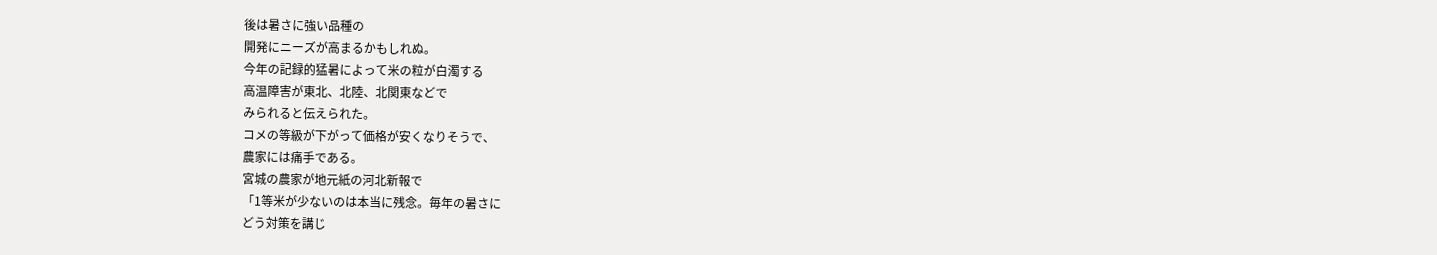後は暑さに強い品種の
開発にニーズが高まるかもしれぬ。
今年の記録的猛暑によって米の粒が白濁する
高温障害が東北、北陸、北関東などで
みられると伝えられた。
コメの等級が下がって価格が安くなりそうで、
農家には痛手である。
宮城の農家が地元紙の河北新報で
「1等米が少ないのは本当に残念。毎年の暑さに
どう対策を講じ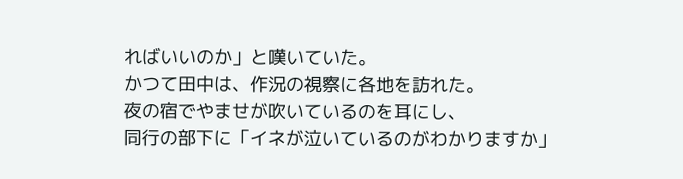ればいいのか」と嘆いていた。
かつて田中は、作況の視察に各地を訪れた。
夜の宿でやませが吹いているのを耳にし、
同行の部下に「イネが泣いているのがわかりますか」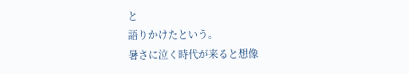と
語りかけたという。
暑さに泣く時代が来ると想像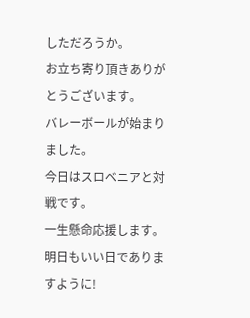しただろうか。
お立ち寄り頂きありがとうございます。
バレーボールが始まりました。
今日はスロベニアと対戦です。
一生懸命応援します。
明日もいい日でありますように!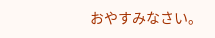おやすみなさい。